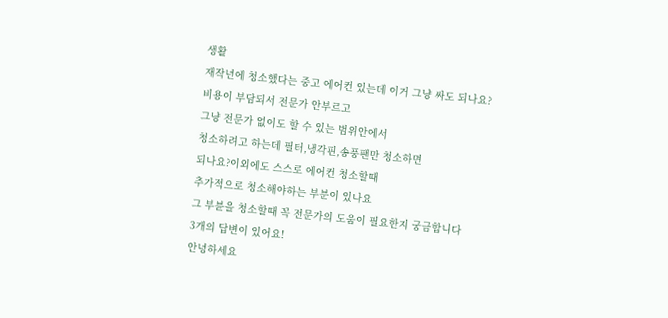생활
재작년에 청소했다는 중고 에어컨 있는데 이거 그냥 싸도 되나요?
비용이 부담되서 전문가 안부르고
그냥 전문가 없이도 할 수 있는 범위안에서
청소하려고 하는데 필터,냉각핀,송풍팬만 청소하면
되나요?이외에도 스스로 에어컨 청소할때
추가적으로 청소해야하는 부분이 있나요
그 부뷴을 청소할때 꼭 전문가의 도움이 필요한지 궁금합니다
3개의 답변이 있어요!
안녕하세요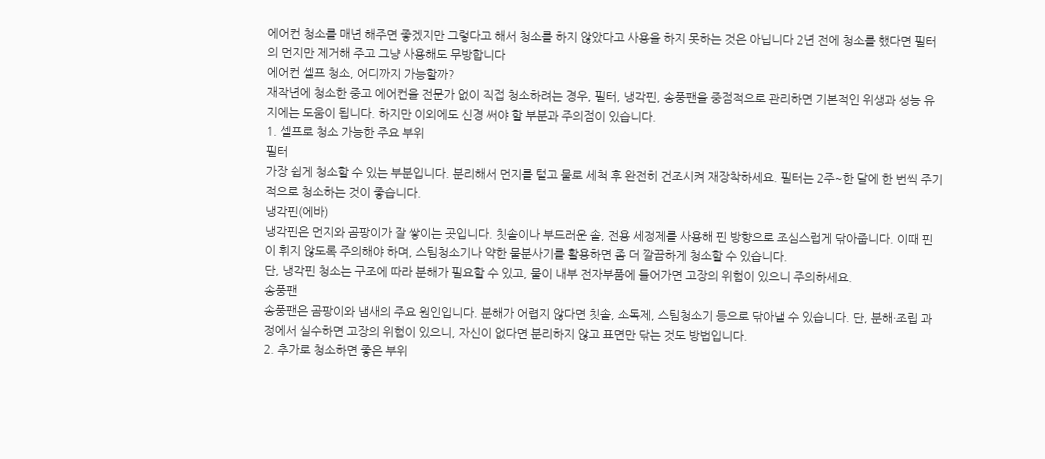에어컨 청소를 매년 해주면 좋겠지만 그렇다고 해서 청소를 하지 않았다고 사용을 하지 못하는 것은 아닙니다 2년 전에 청소를 했다면 필터의 먼지만 제거해 주고 그냥 사용해도 무방합니다
에어컨 셀프 청소, 어디까지 가능할까?
재작년에 청소한 중고 에어컨을 전문가 없이 직접 청소하려는 경우, 필터, 냉각핀, 송풍팬을 중점적으로 관리하면 기본적인 위생과 성능 유지에는 도움이 됩니다. 하지만 이외에도 신경 써야 할 부분과 주의점이 있습니다.
1. 셀프로 청소 가능한 주요 부위
필터
가장 쉽게 청소할 수 있는 부분입니다. 분리해서 먼지를 털고 물로 세척 후 완전히 건조시켜 재장착하세요. 필터는 2주~한 달에 한 번씩 주기적으로 청소하는 것이 좋습니다.
냉각핀(에바)
냉각핀은 먼지와 곰팡이가 잘 쌓이는 곳입니다. 칫솔이나 부드러운 솔, 전용 세정제를 사용해 핀 방향으로 조심스럽게 닦아줍니다. 이때 핀이 휘지 않도록 주의해야 하며, 스팀청소기나 약한 물분사기를 활용하면 좀 더 깔끔하게 청소할 수 있습니다.
단, 냉각핀 청소는 구조에 따라 분해가 필요할 수 있고, 물이 내부 전자부품에 들어가면 고장의 위험이 있으니 주의하세요.
송풍팬
송풍팬은 곰팡이와 냄새의 주요 원인입니다. 분해가 어렵지 않다면 칫솔, 소독제, 스팀청소기 등으로 닦아낼 수 있습니다. 단, 분해·조립 과정에서 실수하면 고장의 위험이 있으니, 자신이 없다면 분리하지 않고 표면만 닦는 것도 방법입니다.
2. 추가로 청소하면 좋은 부위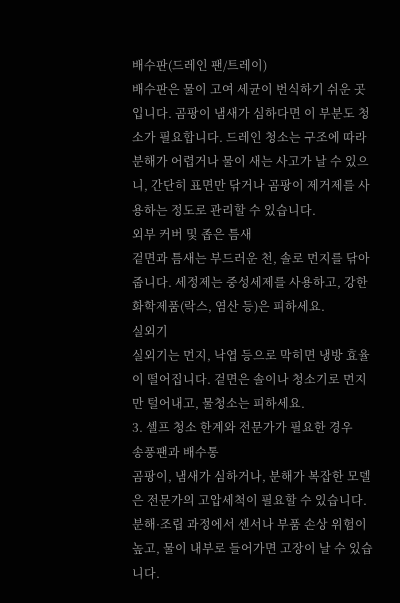배수판(드레인 팬/트레이)
배수판은 물이 고여 세균이 번식하기 쉬운 곳입니다. 곰팡이 냄새가 심하다면 이 부분도 청소가 필요합니다. 드레인 청소는 구조에 따라 분해가 어렵거나 물이 새는 사고가 날 수 있으니, 간단히 표면만 닦거나 곰팡이 제거제를 사용하는 정도로 관리할 수 있습니다.
외부 커버 및 좁은 틈새
겉면과 틈새는 부드러운 천, 솔로 먼지를 닦아줍니다. 세정제는 중성세제를 사용하고, 강한 화학제품(락스, 염산 등)은 피하세요.
실외기
실외기는 먼지, 낙엽 등으로 막히면 냉방 효율이 떨어집니다. 겉면은 솔이나 청소기로 먼지만 털어내고, 물청소는 피하세요.
3. 셀프 청소 한계와 전문가가 필요한 경우
송풍팬과 배수통
곰팡이, 냄새가 심하거나, 분해가 복잡한 모델은 전문가의 고압세척이 필요할 수 있습니다.
분해·조립 과정에서 센서나 부품 손상 위험이 높고, 물이 내부로 들어가면 고장이 날 수 있습니다.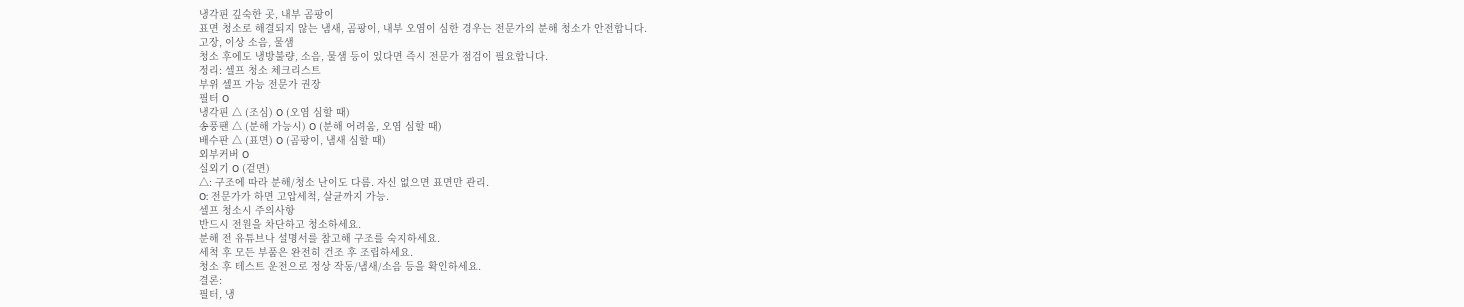냉각핀 깊숙한 곳, 내부 곰팡이
표면 청소로 해결되지 않는 냄새, 곰팡이, 내부 오염이 심한 경우는 전문가의 분해 청소가 안전합니다.
고장, 이상 소음, 물샘
청소 후에도 냉방불량, 소음, 물샘 등이 있다면 즉시 전문가 점검이 필요합니다.
정리: 셀프 청소 체크리스트
부위 셀프 가능 전문가 권장
필터 O
냉각핀 △ (조심) O (오염 심할 때)
송풍팬 △ (분해 가능시) O (분해 어려움, 오염 심할 때)
배수판 △ (표면) O (곰팡이, 냄새 심할 때)
외부커버 O
실외기 O (겉면)
△: 구조에 따라 분해/청소 난이도 다름. 자신 없으면 표면만 관리.
O: 전문가가 하면 고압세척, 살균까지 가능.
셀프 청소시 주의사항
반드시 전원을 차단하고 청소하세요.
분해 전 유튜브나 설명서를 참고해 구조를 숙지하세요.
세척 후 모든 부품은 완전히 건조 후 조립하세요.
청소 후 테스트 운전으로 정상 작동/냄새/소음 등을 확인하세요.
결론:
필터, 냉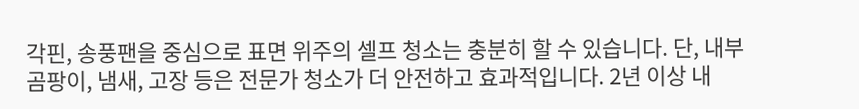각핀, 송풍팬을 중심으로 표면 위주의 셀프 청소는 충분히 할 수 있습니다. 단, 내부 곰팡이, 냄새, 고장 등은 전문가 청소가 더 안전하고 효과적입니다. 2년 이상 내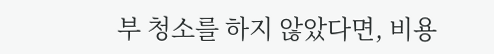부 청소를 하지 않았다면, 비용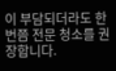이 부담되더라도 한 번쯤 전문 청소를 권장합니다.